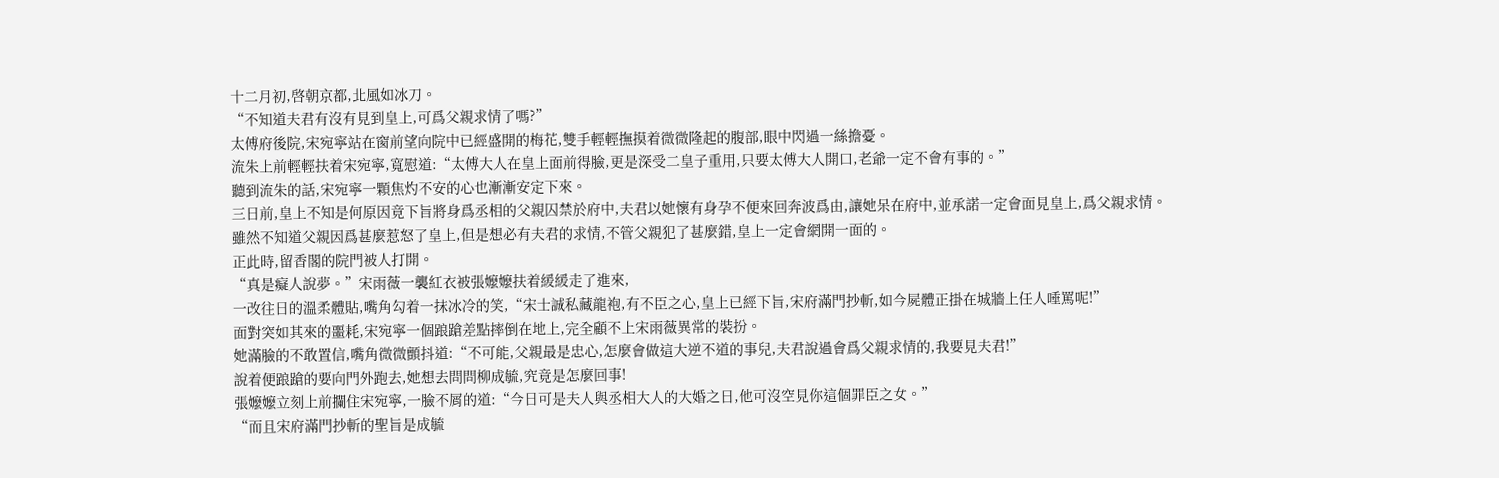十二月初,啓朝京都,北風如冰刀。
“不知道夫君有沒有見到皇上,可爲父親求情了嗎?”
太傅府後院,宋宛寧站在窗前望向院中已經盛開的梅花,雙手輕輕撫摸着微微隆起的腹部,眼中閃過一絲擔憂。
流朱上前輕輕扶着宋宛寧,寬慰道:“太傅大人在皇上面前得臉,更是深受二皇子重用,只要太傅大人開口,老爺一定不會有事的。”
聽到流朱的話,宋宛寧一顆焦灼不安的心也漸漸安定下來。
三日前,皇上不知是何原因竟下旨將身爲丞相的父親囚禁於府中,夫君以她懷有身孕不便來回奔波爲由,讓她呆在府中,並承諾一定會面見皇上,爲父親求情。
雖然不知道父親因爲甚麼惹怒了皇上,但是想必有夫君的求情,不管父親犯了甚麼錯,皇上一定會網開一面的。
正此時,留香閣的院門被人打開。
“真是癡人說夢。”宋雨薇一襲紅衣被張嬤嬤扶着緩緩走了進來,
一改往日的溫柔體貼,嘴角勾着一抹冰冷的笑,“宋士誠私藏龍袍,有不臣之心,皇上已經下旨,宋府滿門抄斬,如今屍體正掛在城牆上任人唾罵呢!”
面對突如其來的噩耗,宋宛寧一個踉蹌差點摔倒在地上,完全顧不上宋雨薇異常的裝扮。
她滿臉的不敢置信,嘴角微微顫抖道:“不可能,父親最是忠心,怎麼會做這大逆不道的事兒,夫君說過會爲父親求情的,我要見夫君!”
說着便踉蹌的要向門外跑去,她想去問問柳成毓,究竟是怎麼回事!
張嬤嬤立刻上前攔住宋宛寧,一臉不屑的道:“今日可是夫人與丞相大人的大婚之日,他可沒空見你這個罪臣之女。”
“而且宋府滿門抄斬的聖旨是成毓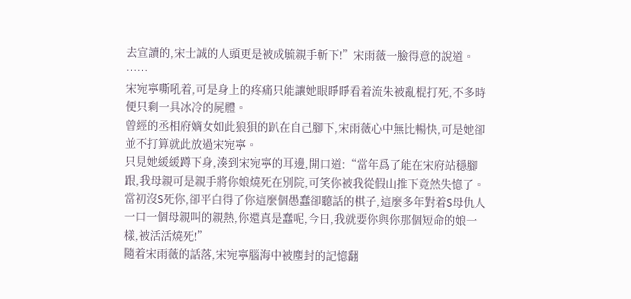去宣讀的,宋士誠的人頭更是被成毓親手斬下!”宋雨薇一臉得意的說道。
……
宋宛寧嘶吼着,可是身上的疼痛只能讓她眼睜睜看着流朱被亂棍打死,不多時便只剩一具冰冷的屍體。
曾經的丞相府嫡女如此狼狽的趴在自己腳下,宋雨薇心中無比暢快,可是她卻並不打算就此放過宋宛寧。
只見她緩緩蹲下身,湊到宋宛寧的耳邊,開口道:“當年爲了能在宋府站穩腳跟,我母親可是親手將你娘燒死在別院,可笑你被我從假山推下竟然失憶了。
當初沒S死你,卻平白得了你這麼個愚蠢卻聽話的棋子,這麼多年對着S母仇人一口一個母親叫的親熱,你還真是蠢呢,今日,我就要你與你那個短命的娘一樣,被活活燒死!”
隨着宋雨薇的話落,宋宛寧腦海中被塵封的記憶翻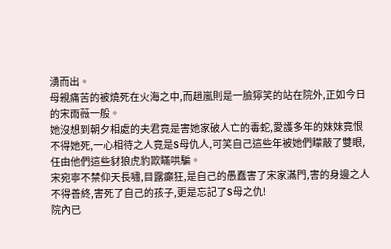湧而出。
母親痛苦的被燒死在火海之中,而趙嵐則是一臉獰笑的站在院外,正如今日的宋雨薇一般。
她沒想到朝夕相處的夫君竟是害她家破人亡的毒蛇,愛護多年的妹妹竟恨不得她死,一心相待之人竟是S母仇人,可笑自己這些年被她們矇蔽了雙眼,任由他們這些豺狼虎豹欺瞞哄騙。
宋宛寧不禁仰天長嘯,目露癲狂,是自己的愚蠢害了宋家滿門,害的身邊之人不得善終,害死了自己的孩子,更是忘記了S母之仇!
院內已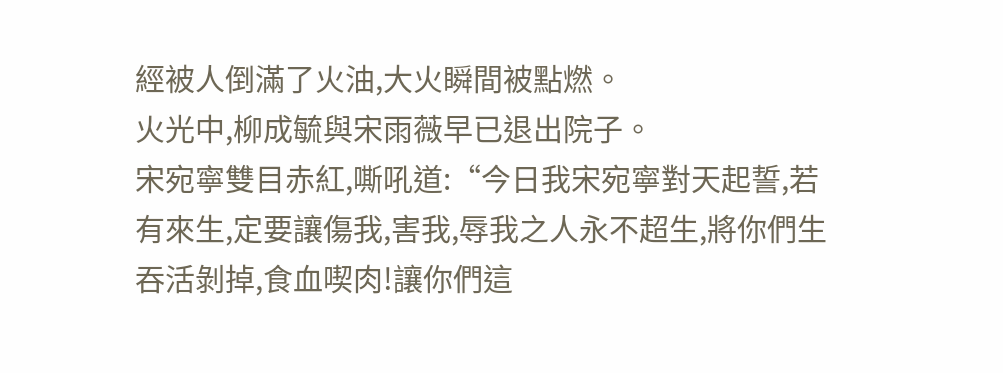經被人倒滿了火油,大火瞬間被點燃。
火光中,柳成毓與宋雨薇早已退出院子。
宋宛寧雙目赤紅,嘶吼道:“今日我宋宛寧對天起誓,若有來生,定要讓傷我,害我,辱我之人永不超生,將你們生吞活剝掉,食血喫肉!讓你們這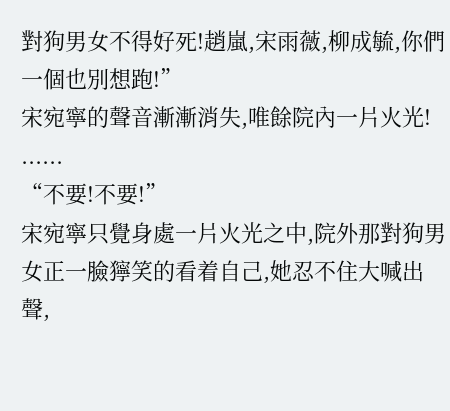對狗男女不得好死!趙嵐,宋雨薇,柳成毓,你們一個也別想跑!”
宋宛寧的聲音漸漸消失,唯餘院內一片火光!
......
“不要!不要!”
宋宛寧只覺身處一片火光之中,院外那對狗男女正一臉獰笑的看着自己,她忍不住大喊出聲,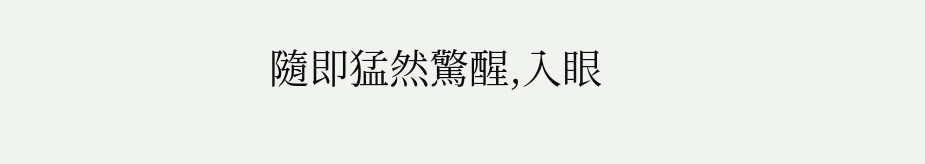隨即猛然驚醒,入眼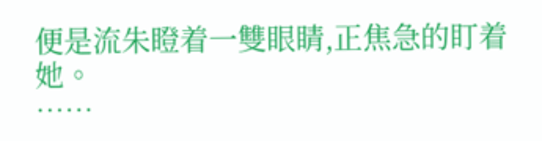便是流朱瞪着一雙眼睛,正焦急的盯着她。
……